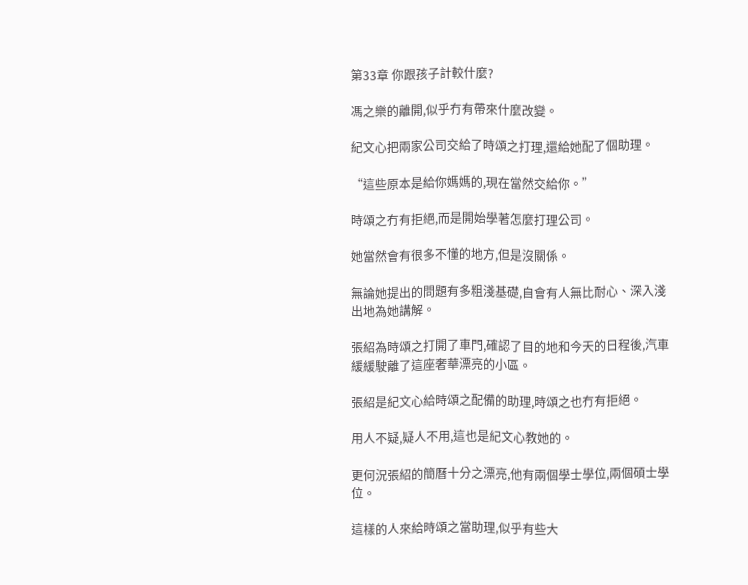第33章 你跟孩子計較什麼?

馮之樂的離開,似乎冇有帶來什麼改變。

紀文心把兩家公司交給了時頌之打理,還給她配了個助理。

“這些原本是給你媽媽的,現在當然交給你。”

時頌之冇有拒絕,而是開始學著怎麼打理公司。

她當然會有很多不懂的地方,但是沒關係。

無論她提出的問題有多粗淺基礎,自會有人無比耐心、深入淺出地為她講解。

張紹為時頌之打開了車門,確認了目的地和今天的日程後,汽車緩緩駛離了這座奢華漂亮的小區。

張紹是紀文心給時頌之配備的助理,時頌之也冇有拒絕。

用人不疑,疑人不用,這也是紀文心教她的。

更何況張紹的簡曆十分之漂亮,他有兩個學士學位,兩個碩士學位。

這樣的人來給時頌之當助理,似乎有些大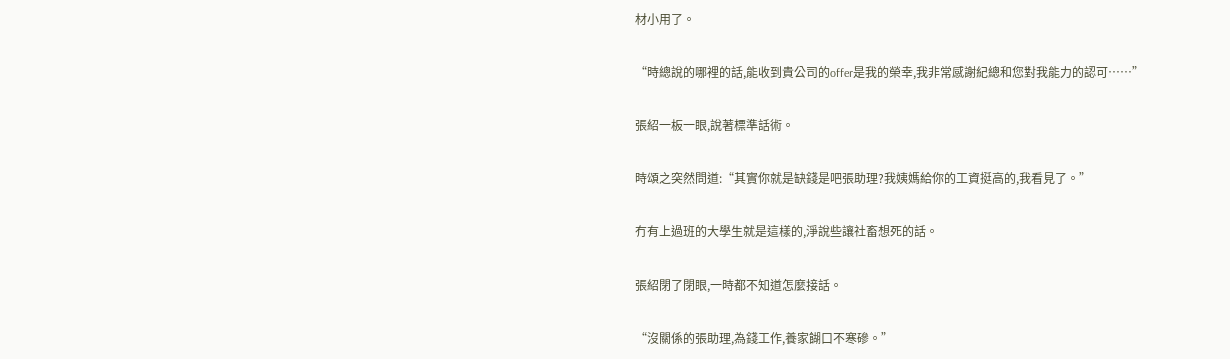材小用了。

“時總說的哪裡的話,能收到貴公司的offer是我的榮幸,我非常感謝紀總和您對我能力的認可……”

張紹一板一眼,說著標準話術。

時頌之突然問道:“其實你就是缺錢是吧張助理?我姨媽給你的工資挺高的,我看見了。”

冇有上過班的大學生就是這樣的,淨說些讓社畜想死的話。

張紹閉了閉眼,一時都不知道怎麼接話。

“沒關係的張助理,為錢工作,養家餬口不寒磣。”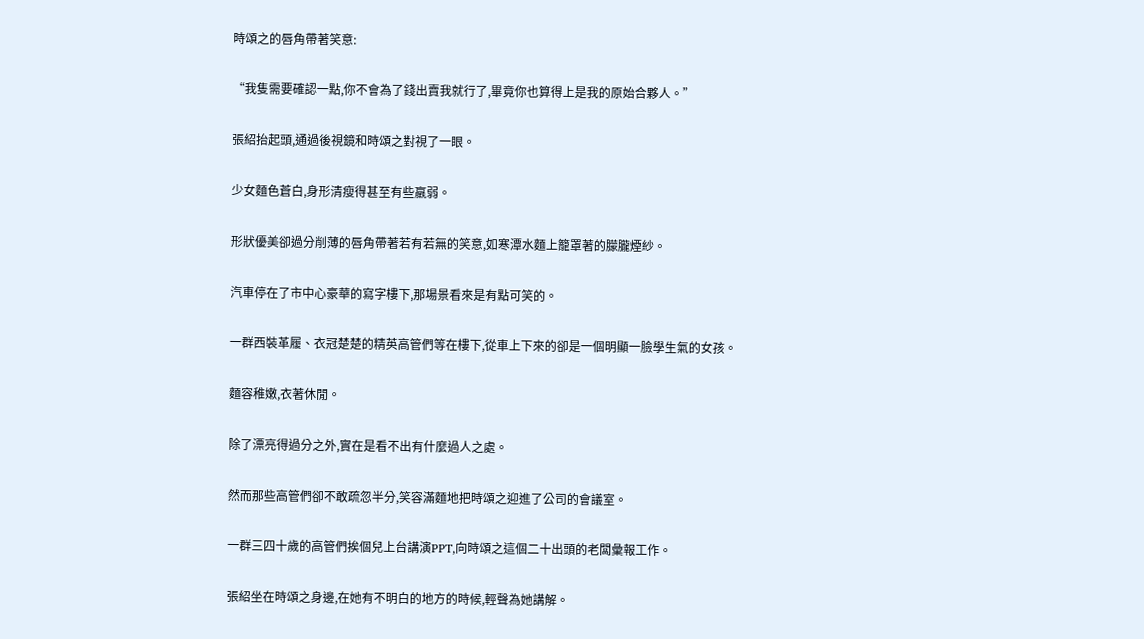時頌之的唇角帶著笑意:

“我隻需要確認一點,你不會為了錢出賣我就行了,畢竟你也算得上是我的原始合夥人。”

張紹抬起頭,通過後視鏡和時頌之對視了一眼。

少女麵色蒼白,身形清瘦得甚至有些羸弱。

形狀優美卻過分削薄的唇角帶著若有若無的笑意,如寒潭水麵上籠罩著的朦朧煙紗。

汽車停在了市中心豪華的寫字樓下,那場景看來是有點可笑的。

一群西裝革履、衣冠楚楚的精英高管們等在樓下,從車上下來的卻是一個明顯一臉學生氣的女孩。

麵容稚嫩,衣著休閒。

除了漂亮得過分之外,實在是看不出有什麼過人之處。

然而那些高管們卻不敢疏忽半分,笑容滿麵地把時頌之迎進了公司的會議室。

一群三四十歲的高管們挨個兒上台講演PPT,向時頌之這個二十出頭的老闆彙報工作。

張紹坐在時頌之身邊,在她有不明白的地方的時候,輕聲為她講解。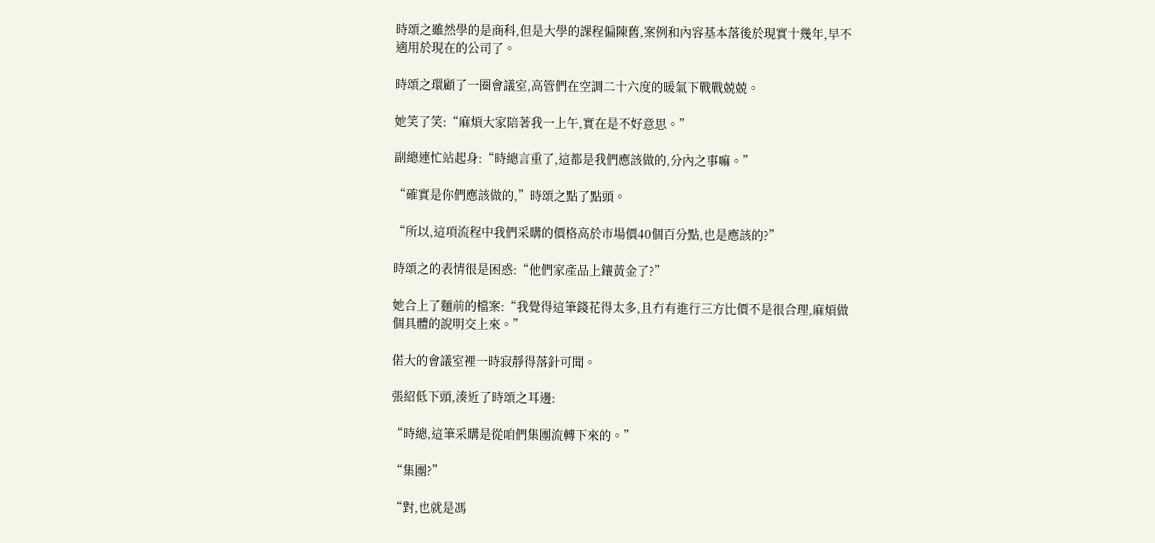時頌之雖然學的是商科,但是大學的課程偏陳舊,案例和內容基本落後於現實十幾年,早不適用於現在的公司了。

時頌之環顧了一圈會議室,高管們在空調二十六度的暖氣下戰戰兢兢。

她笑了笑:“麻煩大家陪著我一上午,實在是不好意思。”

副總連忙站起身:“時總言重了,這都是我們應該做的,分內之事嘛。”

“確實是你們應該做的,”時頌之點了點頭。

“所以,這項流程中我們采購的價格高於市場價40個百分點,也是應該的?”

時頌之的表情很是困惑:“他們家產品上鑲黃金了?”

她合上了麵前的檔案:“我覺得這筆錢花得太多,且冇有進行三方比價不是很合理,麻煩做個具體的說明交上來。”

偌大的會議室裡一時寂靜得落針可聞。

張紹低下頭,湊近了時頌之耳邊:

“時總,這筆采購是從咱們集團流轉下來的。”

“集團?”

“對,也就是馮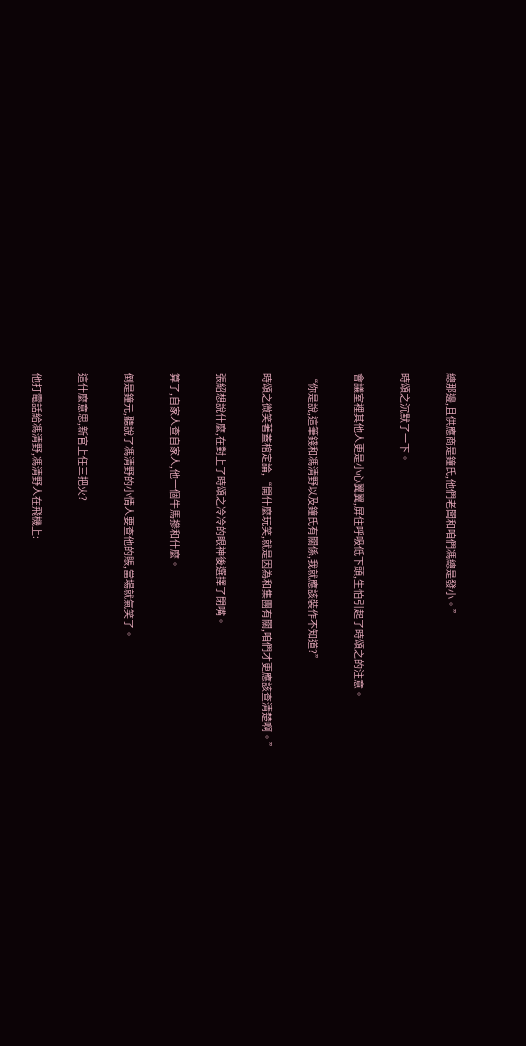總那邊,且供應商是鐘氏,他們老闆和咱們馮總是發小。”

時頌之沉默了一下。

會議室裡其他人更是小心翼翼,屏住呼吸低下頭,生怕引起了時頌之的注意。

“你是說,這筆錢和馮清野以及鐘氏有關係,我就應該裝作不知道?”

時頌之微笑著蓋棺定論,“開什麼玩笑,就是因為和集團有關,咱們才更應該查清楚啊。”

張紹想說什麼,在對上了時頌之冷冷的眼神後選擇了閉嘴。

算了,自家人查自家人,他一個牛馬摻和什麼。

倒是鐘元,聽說了馮清野的小情人要查他的賬,當場就氣笑了。

這什麼意思,新官上任三把火?

他打電話給馮清野,馮清野人在飛機上: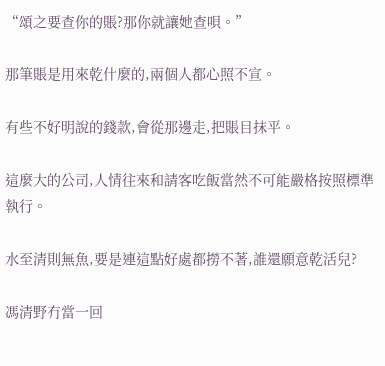“頌之要查你的賬?那你就讓她查唄。”

那筆賬是用來乾什麼的,兩個人都心照不宣。

有些不好明說的錢款,會從那邊走,把賬目抹平。

這麼大的公司,人情往來和請客吃飯當然不可能嚴格按照標準執行。

水至清則無魚,要是連這點好處都撈不著,誰還願意乾活兒?

馮清野冇當一回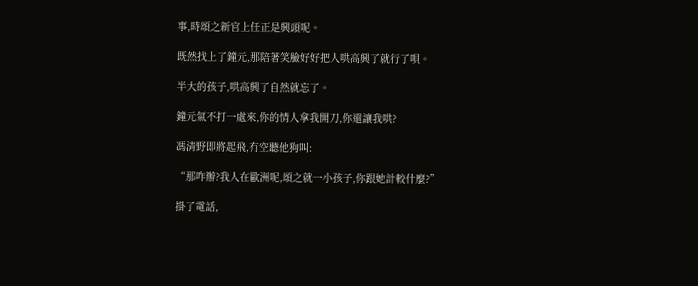事,時頌之新官上任正是興頭呢。

既然找上了鐘元,那陪著笑臉好好把人哄高興了就行了唄。

半大的孩子,哄高興了自然就忘了。

鐘元氣不打一處來,你的情人拿我開刀,你還讓我哄?

馮清野即將起飛,冇空聽他狗叫:

“那咋辦?我人在歐洲呢,頌之就一小孩子,你跟她計較什麼?”

掛了電話,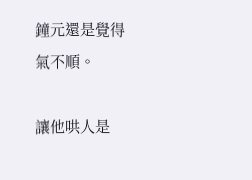鐘元還是覺得氣不順。

讓他哄人是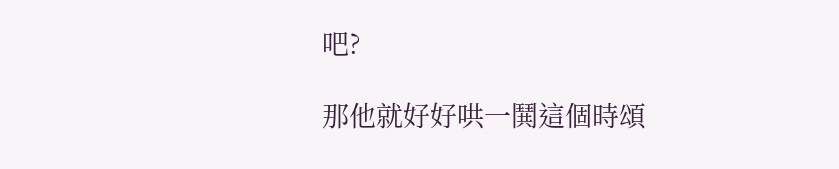吧?

那他就好好哄一鬨這個時頌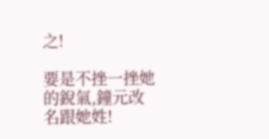之!

要是不挫一挫她的銳氣,鐘元改名跟她姓!